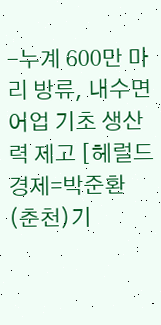-누계 600만 마리 방류, 내수면어업 기초 생산력 제고 [헤럴드경제=박준환(춘천)기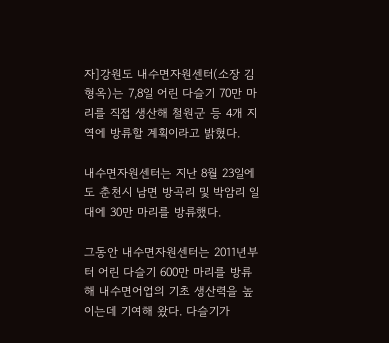자]강원도 내수면자원센터(소장 김형옥)는 7,8일 어린 다슬기 70만 마리를 직접 생산해 철원군 등 4개 지역에 방류할 계획이라고 밝혔다.

내수면자원센터는 지난 8월 23일에도 춘천시 남면 방곡리 및 박암리 일대에 30만 마리를 방류했다.

그동안 내수면자원센터는 2011년부터 어린 다슬기 600만 마리를 방류해 내수면어업의 기초 생산력을 높이는데 기여해 왔다. 다슬기가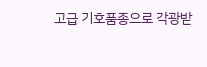고급 기호품종으로 각광받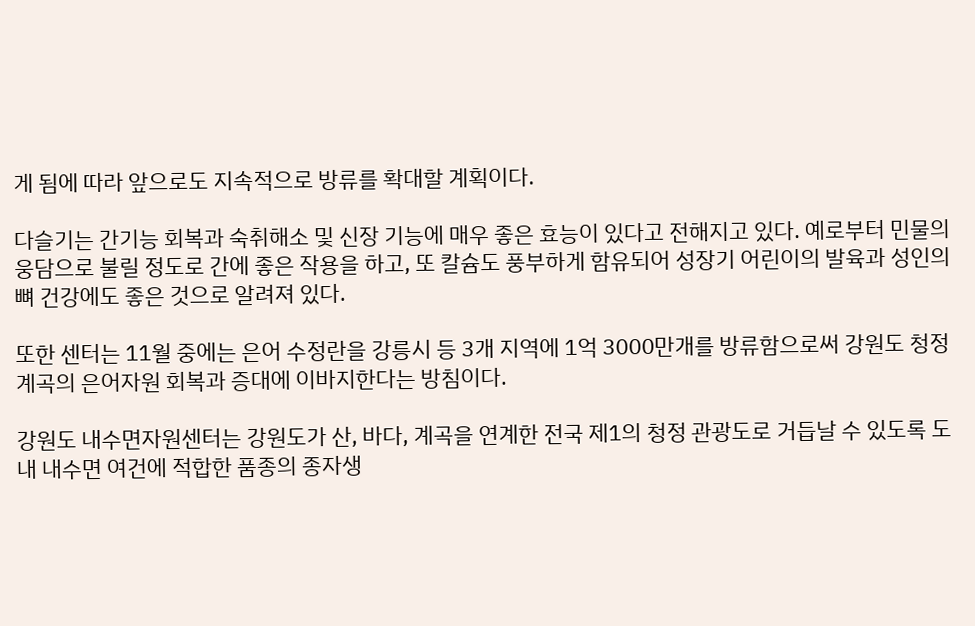게 됨에 따라 앞으로도 지속적으로 방류를 확대할 계획이다.

다슬기는 간기능 회복과 숙취해소 및 신장 기능에 매우 좋은 효능이 있다고 전해지고 있다. 예로부터 민물의 웅담으로 불릴 정도로 간에 좋은 작용을 하고, 또 칼슘도 풍부하게 함유되어 성장기 어린이의 발육과 성인의 뼈 건강에도 좋은 것으로 알려져 있다.

또한 센터는 11월 중에는 은어 수정란을 강릉시 등 3개 지역에 1억 3000만개를 방류함으로써 강원도 청정계곡의 은어자원 회복과 증대에 이바지한다는 방침이다.

강원도 내수면자원센터는 강원도가 산, 바다, 계곡을 연계한 전국 제1의 청정 관광도로 거듭날 수 있도록 도내 내수면 여건에 적합한 품종의 종자생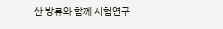산 방류와 함께 시험연구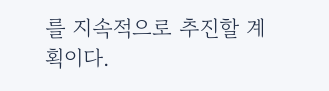를 지속적으로 추진할 계획이다.